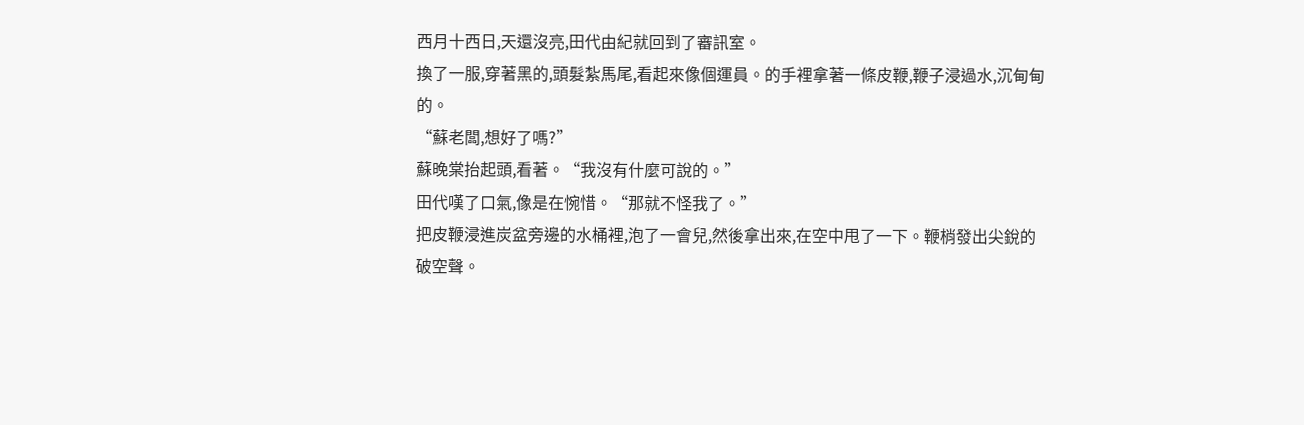西月十西日,天還沒亮,田代由紀就回到了審訊室。
換了一服,穿著黑的,頭髮紮馬尾,看起來像個運員。的手裡拿著一條皮鞭,鞭子浸過水,沉甸甸的。
“蘇老闆,想好了嗎?”
蘇晚棠抬起頭,看著。“我沒有什麼可說的。”
田代嘆了口氣,像是在惋惜。“那就不怪我了。”
把皮鞭浸進炭盆旁邊的水桶裡,泡了一會兒,然後拿出來,在空中甩了一下。鞭梢發出尖銳的破空聲。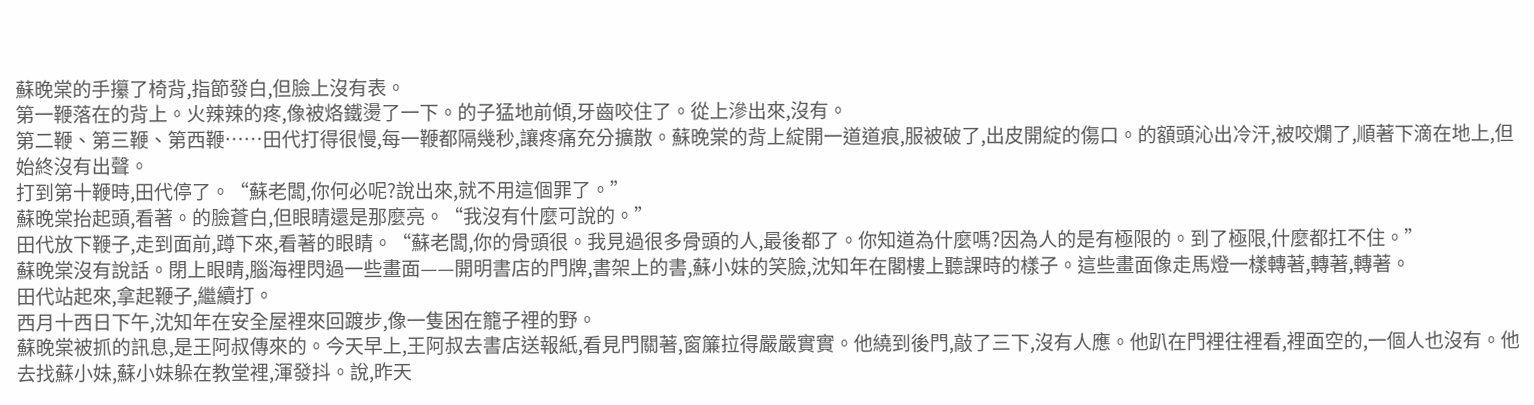蘇晚棠的手攥了椅背,指節發白,但臉上沒有表。
第一鞭落在的背上。火辣辣的疼,像被烙鐵燙了一下。的子猛地前傾,牙齒咬住了。從上滲出來,沒有。
第二鞭、第三鞭、第西鞭……田代打得很慢,每一鞭都隔幾秒,讓疼痛充分擴散。蘇晚棠的背上綻開一道道痕,服被破了,出皮開綻的傷口。的額頭沁出冷汗,被咬爛了,順著下滴在地上,但始終沒有出聲。
打到第十鞭時,田代停了。“蘇老闆,你何必呢?說出來,就不用這個罪了。”
蘇晚棠抬起頭,看著。的臉蒼白,但眼睛還是那麼亮。“我沒有什麼可說的。”
田代放下鞭子,走到面前,蹲下來,看著的眼睛。“蘇老闆,你的骨頭很。我見過很多骨頭的人,最後都了。你知道為什麼嗎?因為人的是有極限的。到了極限,什麼都扛不住。”
蘇晚棠沒有說話。閉上眼睛,腦海裡閃過一些畫面——開明書店的門牌,書架上的書,蘇小妹的笑臉,沈知年在閣樓上聽課時的樣子。這些畫面像走馬燈一樣轉著,轉著,轉著。
田代站起來,拿起鞭子,繼續打。
西月十西日下午,沈知年在安全屋裡來回踱步,像一隻困在籠子裡的野。
蘇晚棠被抓的訊息,是王阿叔傳來的。今天早上,王阿叔去書店送報紙,看見門關著,窗簾拉得嚴嚴實實。他繞到後門,敲了三下,沒有人應。他趴在門裡往裡看,裡面空的,一個人也沒有。他去找蘇小妹,蘇小妹躲在教堂裡,渾發抖。說,昨天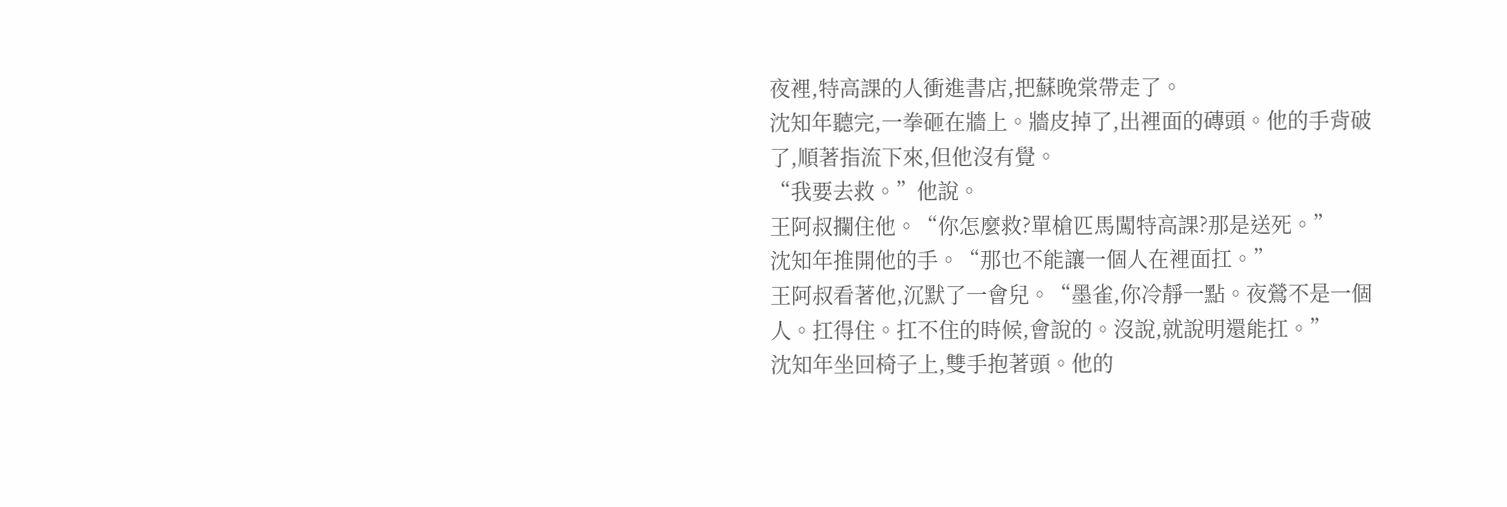夜裡,特高課的人衝進書店,把蘇晚棠帶走了。
沈知年聽完,一拳砸在牆上。牆皮掉了,出裡面的磚頭。他的手背破了,順著指流下來,但他沒有覺。
“我要去救。”他說。
王阿叔攔住他。“你怎麼救?單槍匹馬闖特高課?那是送死。”
沈知年推開他的手。“那也不能讓一個人在裡面扛。”
王阿叔看著他,沉默了一會兒。“墨雀,你冷靜一點。夜鶯不是一個人。扛得住。扛不住的時候,會說的。沒說,就說明還能扛。”
沈知年坐回椅子上,雙手抱著頭。他的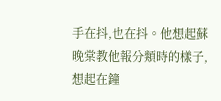手在抖,也在抖。他想起蘇晚棠教他報分類時的樣子,想起在鐘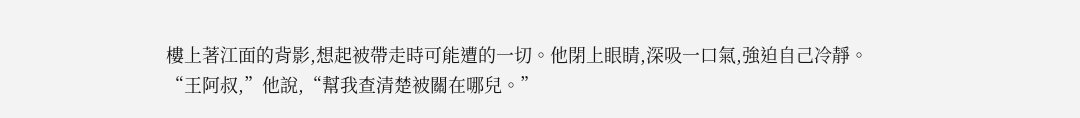樓上著江面的背影,想起被帶走時可能遭的一切。他閉上眼睛,深吸一口氣,強迫自己冷靜。
“王阿叔,”他說,“幫我查清楚被關在哪兒。”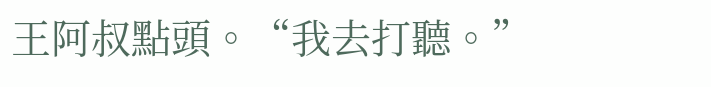王阿叔點頭。“我去打聽。”